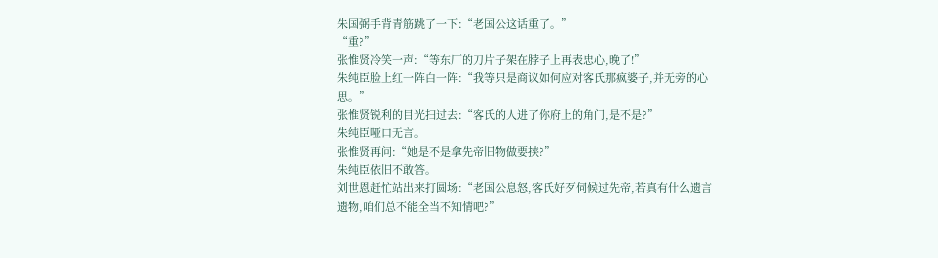朱国弼手背青筋跳了一下:“老国公这话重了。”
“重?”
张惟贤冷笑一声:“等东厂的刀片子架在脖子上再表忠心,晚了!”
朱纯臣脸上红一阵白一阵:“我等只是商议如何应对客氏那疯婆子,并无旁的心思。”
张惟贤锐利的目光扫过去:“客氏的人进了你府上的角门,是不是?”
朱纯臣哑口无言。
张惟贤再问:“她是不是拿先帝旧物做要挟?”
朱纯臣依旧不敢答。
刘世恩赶忙站出来打圆场:“老国公息怒,客氏好歹伺候过先帝,若真有什么遗言遗物,咱们总不能全当不知情吧?”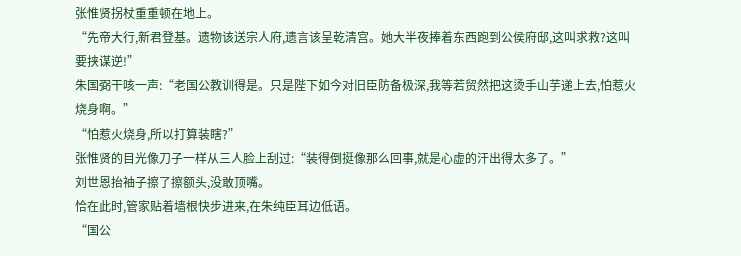张惟贤拐杖重重顿在地上。
“先帝大行,新君登基。遗物该送宗人府,遗言该呈乾清宫。她大半夜捧着东西跑到公侯府邸,这叫求救?这叫要挟谋逆!”
朱国弼干咳一声:“老国公教训得是。只是陛下如今对旧臣防备极深,我等若贸然把这烫手山芋递上去,怕惹火烧身啊。”
“怕惹火烧身,所以打算装瞎?”
张惟贤的目光像刀子一样从三人脸上刮过:“装得倒挺像那么回事,就是心虚的汗出得太多了。”
刘世恩抬袖子擦了擦额头,没敢顶嘴。
恰在此时,管家贴着墙根快步进来,在朱纯臣耳边低语。
“国公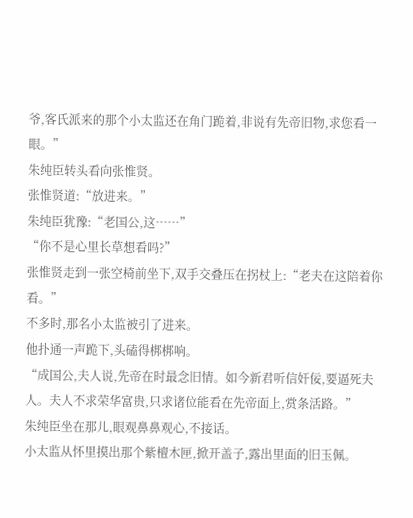爷,客氏派来的那个小太监还在角门跪着,非说有先帝旧物,求您看一眼。”
朱纯臣转头看向张惟贤。
张惟贤道:“放进来。”
朱纯臣犹豫:“老国公,这……”
“你不是心里长草想看吗?”
张惟贤走到一张空椅前坐下,双手交叠压在拐杖上:“老夫在这陪着你看。”
不多时,那名小太监被引了进来。
他扑通一声跪下,头磕得梆梆响。
“成国公,夫人说,先帝在时最念旧情。如今新君听信奸佞,要逼死夫人。夫人不求荣华富贵,只求诸位能看在先帝面上,赏条活路。”
朱纯臣坐在那儿,眼观鼻鼻观心,不接话。
小太监从怀里摸出那个紫檀木匣,掀开盖子,露出里面的旧玉佩。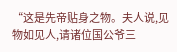“这是先帝贴身之物。夫人说,见物如见人,请诸位国公爷三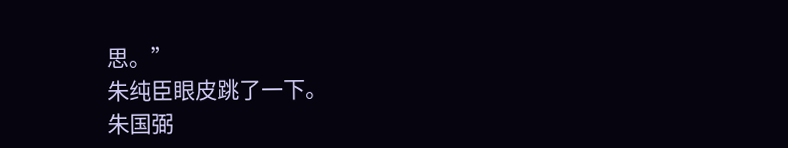思。”
朱纯臣眼皮跳了一下。
朱国弼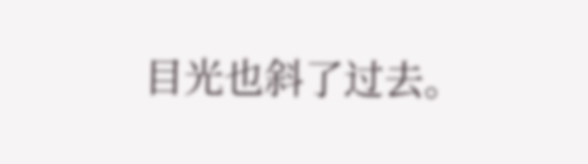目光也斜了过去。